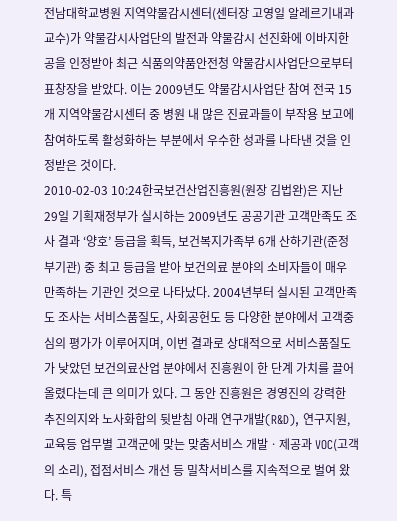전남대학교병원 지역약물감시센터(센터장 고영일 알레르기내과 교수)가 약물감시사업단의 발전과 약물감시 선진화에 이바지한 공을 인정받아 최근 식품의약품안전청 약물감시사업단으로부터 표창장을 받았다. 이는 2009년도 약물감시사업단 참여 전국 15개 지역약물감시센터 중 병원 내 많은 진료과들이 부작용 보고에 참여하도록 활성화하는 부분에서 우수한 성과를 나타낸 것을 인정받은 것이다.
2010-02-03 10:24한국보건산업진흥원(원장 김법완)은 지난 29일 기획재정부가 실시하는 2009년도 공공기관 고객만족도 조사 결과 ‘양호’ 등급을 획득, 보건복지가족부 6개 산하기관(준정부기관) 중 최고 등급을 받아 보건의료 분야의 소비자들이 매우 만족하는 기관인 것으로 나타났다. 2004년부터 실시된 고객만족도 조사는 서비스품질도, 사회공헌도 등 다양한 분야에서 고객중심의 평가가 이루어지며, 이번 결과로 상대적으로 서비스품질도가 낮았던 보건의료산업 분야에서 진흥원이 한 단계 가치를 끌어 올렸다는데 큰 의미가 있다. 그 동안 진흥원은 경영진의 강력한 추진의지와 노사화합의 뒷받침 아래 연구개발(R&D), 연구지원, 교육등 업무별 고객군에 맞는 맞춤서비스 개발ㆍ제공과 VOC(고객의 소리), 접점서비스 개선 등 밀착서비스를 지속적으로 벌여 왔다. 특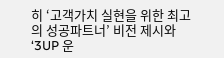히 ‘고객가치 실현을 위한 최고의 성공파트너’ 비전 제시와 ‘3UP 운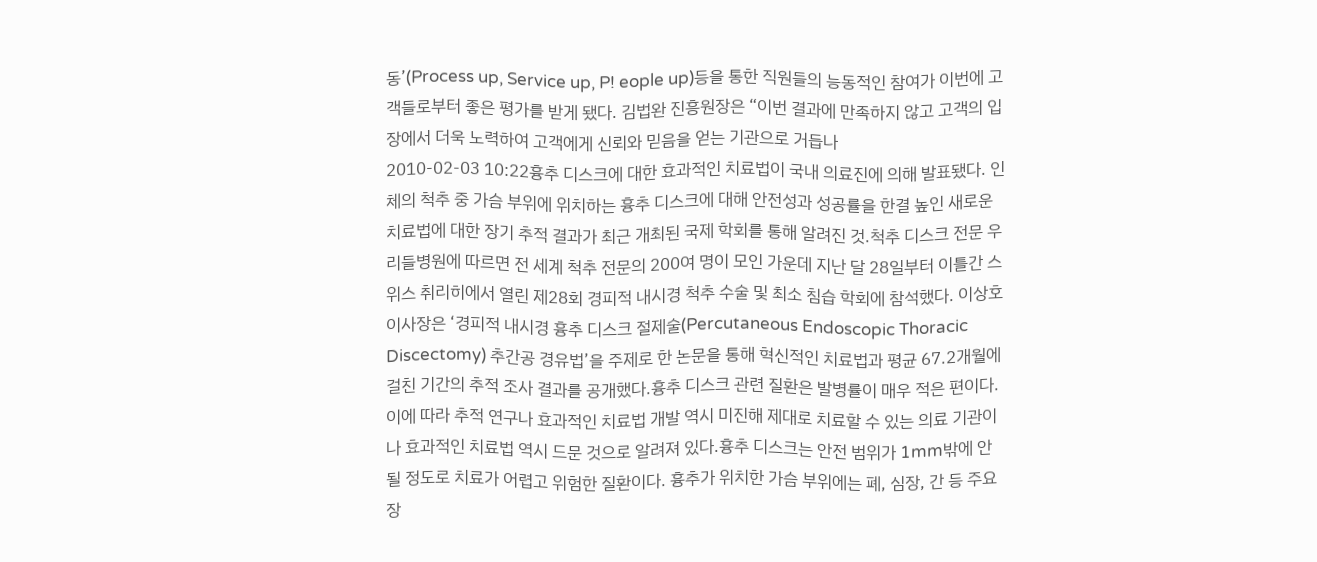동’(Process up, Service up, P! eople up)등을 통한 직원들의 능동적인 참여가 이번에 고객들로부터 좋은 평가를 받게 됐다. 김법완 진흥원장은 “이번 결과에 만족하지 않고 고객의 입장에서 더욱 노력하여 고객에게 신뢰와 믿음을 얻는 기관으로 거듭나
2010-02-03 10:22흉추 디스크에 대한 효과적인 치료법이 국내 의료진에 의해 발표됐다. 인체의 척추 중 가슴 부위에 위치하는 흉추 디스크에 대해 안전성과 성공률을 한결 높인 새로운 치료법에 대한 장기 추적 결과가 최근 개최된 국제 학회를 통해 알려진 것.척추 디스크 전문 우리들병원에 따르면 전 세계 척추 전문의 200여 명이 모인 가운데 지난 달 28일부터 이틀간 스위스 취리히에서 열린 제28회 경피적 내시경 척추 수술 및 최소 침습 학회에 참석했다. 이상호 이사장은 ‘경피적 내시경 흉추 디스크 절제술(Percutaneous Endoscopic Thoracic Discectomy) 추간공 경유법’을 주제로 한 논문을 통해 혁신적인 치료법과 평균 67.2개월에 걸친 기간의 추적 조사 결과를 공개했다.흉추 디스크 관련 질환은 발병률이 매우 적은 편이다. 이에 따라 추적 연구나 효과적인 치료법 개발 역시 미진해 제대로 치료할 수 있는 의료 기관이나 효과적인 치료법 역시 드문 것으로 알려져 있다.흉추 디스크는 안전 범위가 1mm밖에 안 될 정도로 치료가 어렵고 위험한 질환이다. 흉추가 위치한 가슴 부위에는 폐, 심장, 간 등 주요 장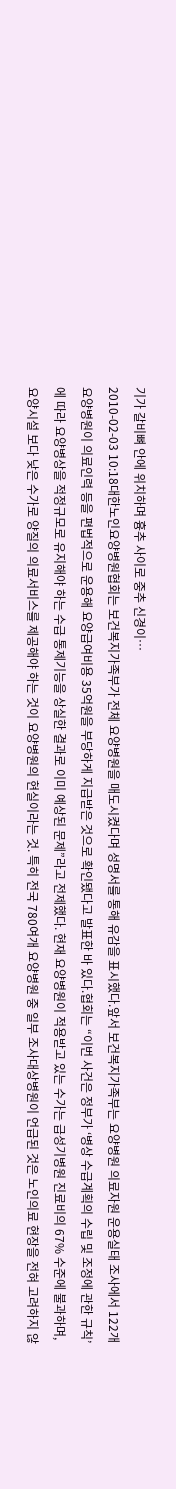기가 갈비뼈 안에 위치하며 흉추 사이로 중추 신경이…
2010-02-03 10:18대한노인요양병원협회는 보건복지가족부가 전체 요양병원을 매도시켰다며 성명서를 통해 유감을 표시했다.앞서 보건복지가족부는 요양병원 의료자원 운용실태 조사에서 122개 요양병원이 의료인력 등을 편법적으로 운용해 요양급여비용 35억원을 부당하게 지급받은 것으로 확인됐다고 발표한 바 있다.협회는 “이번 사건은 정부가 ‘병상 수급계획의 수립 및 조정에 관한 규칙’에 따라 요양병상을 적정규모로 유지해야 하는 수급 통제기능을 상실한 결과로 이미 예상된 문제”라고 전제했다. 현재 요양병원이 적용받고 있는 수가는 급성기병원 진료비의 67% 수준에 불과하며, 요양시설 보다 낮은 수가로 양질의 의료서비스를 제공해야 하는 것이 요양병원의 현실이라는 것. 특히 전국 780여개 요양병원 중 일부 조사대상병원이 언급된 것은 노인의료 현장을 전혀 고려하지 않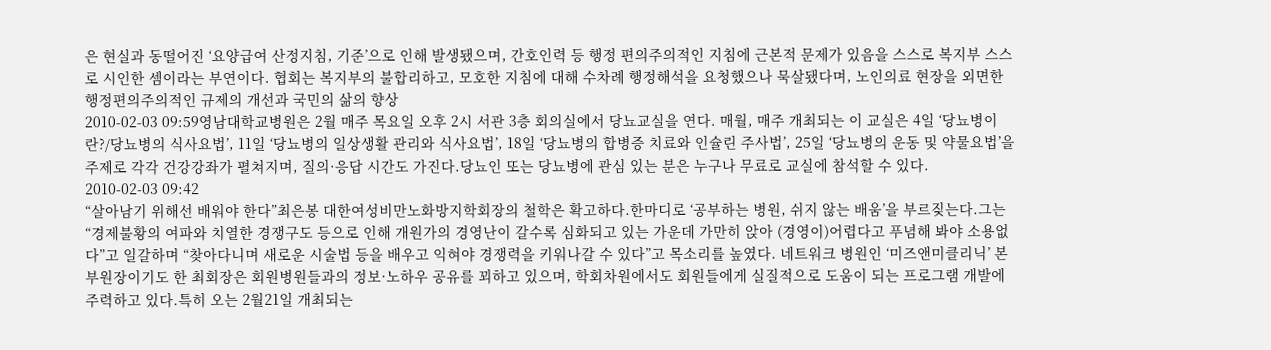은 현실과 동떨어진 ‘요양급여 산정지침, 기준’으로 인해 발생됐으며, 간호인력 등 행정 편의주의적인 지침에 근본적 문제가 있음을 스스로 복지부 스스로 시인한 셈이라는 부연이다. 협회는 복지부의 불합리하고, 모호한 지침에 대해 수차례 행정해석을 요청했으나 묵살됐다며, 노인의료 현장을 외면한 행정편의주의적인 규제의 개선과 국민의 삶의 향상
2010-02-03 09:59영남대학교병원은 2월 매주 목요일 오후 2시 서관 3층 회의실에서 당뇨교실을 연다. 매월, 매주 개최되는 이 교실은 4일 ‘당뇨병이란?/당뇨병의 식사요법’, 11일 ‘당뇨병의 일상생활 관리와 식사요법’, 18일 ‘당뇨병의 합병증 치료와 인슐린 주사법’, 25일 ‘당뇨병의 운동 및 약물요법’을 주제로 각각 건강강좌가 펼쳐지며, 질의·응답 시간도 가진다.당뇨인 또는 당뇨병에 관심 있는 분은 누구나 무료로 교실에 참석할 수 있다.
2010-02-03 09:42
“살아남기 위해선 배워야 한다”최은봉 대한여성비만노화방지학회장의 철학은 확고하다.한마디로 ‘공부하는 병원, 쉬지 않는 배움’을 부르짖는다.그는 “경제불황의 여파와 치열한 경쟁구도 등으로 인해 개원가의 경영난이 갈수록 심화되고 있는 가운데 가만히 앉아 (경영이)어렵다고 푸념해 봐야 소용없다”고 일갈하며 “찾아다니며 새로운 시술법 등을 배우고 익혀야 경쟁력을 키워나갈 수 있다”고 목소리를 높였다. 네트워크 병원인 ‘미즈앤미클리닉’ 본부원장이기도 한 최회장은 회원병원들과의 정보·노하우 공유를 꾀하고 있으며, 학회차원에서도 회원들에게 실질적으로 도움이 되는 프로그램 개발에 주력하고 있다.특히 오는 2월21일 개최되는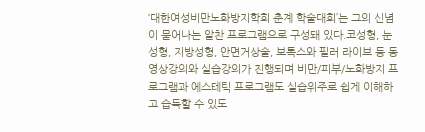‘대한여성비만노화방지학회 춘계 학술대회’는 그의 신념이 묻어나는 알찬 프로그램으로 구성돼 있다.코성형, 눈성형, 지방성형, 안면거상술, 보톡스와 필러 라이브 등 동영상강의와 실습강의가 진행되며 비만/피부/노화방지 프로그램과 에스테틱 프로그램도 실습위주로 쉽게 이해하고 습득할 수 있도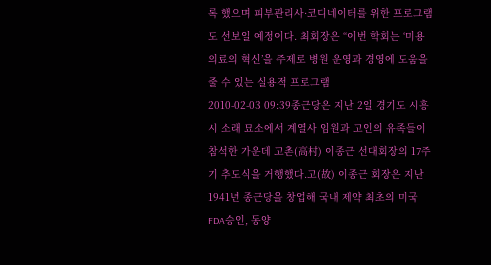록 했으며 피부관리사·코디네이터를 위한 프로그램도 선보일 예정이다. 최회장은 “이번 학회는 ‘미용의료의 혁신’을 주제로 병원 운영과 경영에 도움을 줄 수 있는 실용적 프로그램
2010-02-03 09:39종근당은 지난 2일 경기도 시흥시 소래 묘소에서 계열사 임원과 고인의 유족들이 참석한 가운데 고촌(高村) 이종근 선대회장의 17주기 추도식을 거행했다.고(故) 이종근 회장은 지난 1941년 종근당을 창업해 국내 제약 최초의 미국 FDA승인, 동양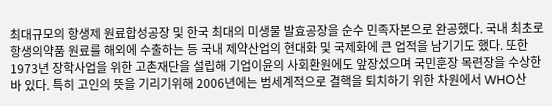최대규모의 항생제 원료합성공장 및 한국 최대의 미생물 발효공장을 순수 민족자본으로 완공했다. 국내 최초로 항생의약품 원료를 해외에 수출하는 등 국내 제약산업의 현대화 및 국제화에 큰 업적을 남기기도 했다. 또한 1973년 장학사업을 위한 고촌재단을 설립해 기업이윤의 사회환원에도 앞장섰으며 국민훈장 목련장을 수상한 바 있다. 특히 고인의 뜻을 기리기위해 2006년에는 범세계적으로 결핵을 퇴치하기 위한 차원에서 WHO산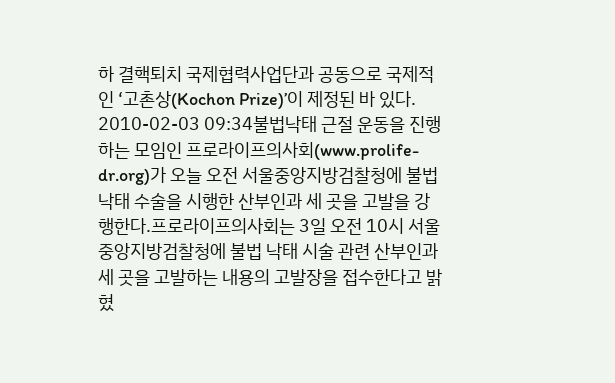하 결핵퇴치 국제협력사업단과 공동으로 국제적인 ‘고촌상(Kochon Prize)’이 제정된 바 있다.
2010-02-03 09:34불법낙태 근절 운동을 진행하는 모임인 프로라이프의사회(www.prolife-dr.org)가 오늘 오전 서울중앙지방검찰청에 불법 낙태 수술을 시행한 산부인과 세 곳을 고발을 강행한다.프로라이프의사회는 3일 오전 10시 서울중앙지방검찰청에 불법 낙태 시술 관련 산부인과 세 곳을 고발하는 내용의 고발장을 접수한다고 밝혔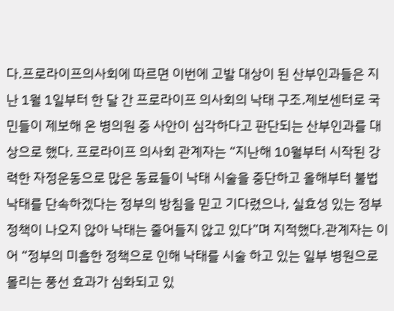다.프로라이프의사회에 따르면 이번에 고발 대상이 된 산부인과들은 지난 1월 1일부터 한 달 간 프로라이프 의사회의 낙태 구조․제보센터로 국민들이 제보해 온 병의원 중 사안이 심각하다고 판단되는 산부인과를 대상으로 했다. 프로라이프 의사회 관계자는 “지난해 10월부터 시작된 강력한 자정운동으로 많은 동료들이 낙태 시술을 중단하고 올해부터 불법 낙태를 단속하겠다는 정부의 방침을 믿고 기다렸으나, 실효성 있는 정부 정책이 나오지 않아 낙태는 줄어들지 않고 있다”며 지적했다.관계자는 이어 “정부의 미흡한 정책으로 인해 낙태를 시술 하고 있는 일부 병원으로 몰리는 풍선 효과가 심화되고 있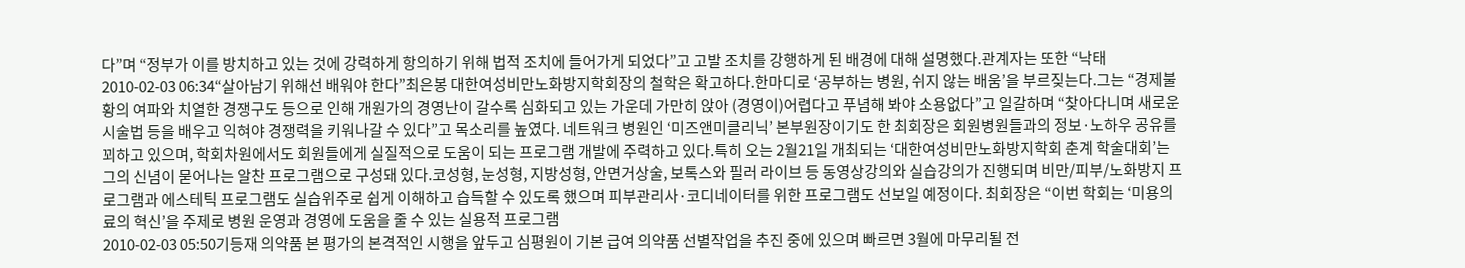다”며 “정부가 이를 방치하고 있는 것에 강력하게 항의하기 위해 법적 조치에 들어가게 되었다”고 고발 조치를 강행하게 된 배경에 대해 설명했다.관계자는 또한 “낙태
2010-02-03 06:34“살아남기 위해선 배워야 한다”최은봉 대한여성비만노화방지학회장의 철학은 확고하다.한마디로 ‘공부하는 병원, 쉬지 않는 배움’을 부르짖는다.그는 “경제불황의 여파와 치열한 경쟁구도 등으로 인해 개원가의 경영난이 갈수록 심화되고 있는 가운데 가만히 앉아 (경영이)어렵다고 푸념해 봐야 소용없다”고 일갈하며 “찾아다니며 새로운 시술법 등을 배우고 익혀야 경쟁력을 키워나갈 수 있다”고 목소리를 높였다. 네트워크 병원인 ‘미즈앤미클리닉’ 본부원장이기도 한 최회장은 회원병원들과의 정보·노하우 공유를 꾀하고 있으며, 학회차원에서도 회원들에게 실질적으로 도움이 되는 프로그램 개발에 주력하고 있다.특히 오는 2월21일 개최되는 ‘대한여성비만노화방지학회 춘계 학술대회’는 그의 신념이 묻어나는 알찬 프로그램으로 구성돼 있다.코성형, 눈성형, 지방성형, 안면거상술, 보톡스와 필러 라이브 등 동영상강의와 실습강의가 진행되며 비만/피부/노화방지 프로그램과 에스테틱 프로그램도 실습위주로 쉽게 이해하고 습득할 수 있도록 했으며 피부관리사·코디네이터를 위한 프로그램도 선보일 예정이다. 최회장은 “이번 학회는 ‘미용의료의 혁신’을 주제로 병원 운영과 경영에 도움을 줄 수 있는 실용적 프로그램
2010-02-03 05:50기등재 의약품 본 평가의 본격적인 시행을 앞두고 심평원이 기본 급여 의약품 선별작업을 추진 중에 있으며 빠르면 3월에 마무리될 전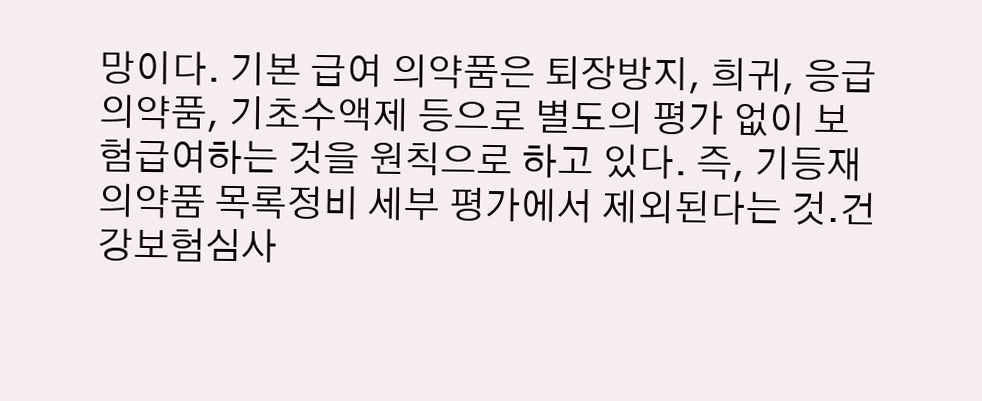망이다. 기본 급여 의약품은 퇴장방지, 희귀, 응급의약품, 기초수액제 등으로 별도의 평가 없이 보험급여하는 것을 원칙으로 하고 있다. 즉, 기등재 의약품 목록정비 세부 평가에서 제외된다는 것.건강보험심사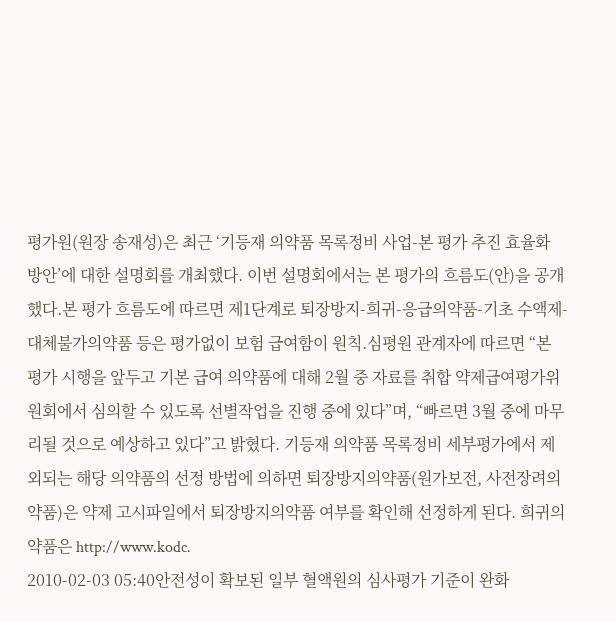평가원(원장 송재성)은 최근 ‘기등재 의약품 목록정비 사업-본 평가 추진 효율화 방안’에 대한 설명회를 개최했다. 이번 설명회에서는 본 평가의 흐름도(안)을 공개했다.본 평가 흐름도에 따르면 제1단계로 퇴장방지-희귀-응급의약품-기초 수액제-대체불가의약품 등은 평가없이 보험 급여함이 원칙.심평원 관계자에 따르면 “본 평가 시행을 앞두고 기본 급여 의약품에 대해 2월 중 자료를 취합 약제급여평가위원회에서 심의할 수 있도록 선별작업을 진행 중에 있다”며, “빠르면 3월 중에 마무리될 것으로 예상하고 있다”고 밝혔다. 기등재 의약품 목록정비 세부평가에서 제외되는 해당 의약품의 선정 방법에 의하면 퇴장방지의약품(원가보전, 사전장려의약품)은 약제 고시파일에서 퇴장방지의약품 여부를 확인해 선정하게 된다. 희귀의약품은 http://www.kodc.
2010-02-03 05:40안전성이 확보된 일부 혈액원의 심사평가 기준이 완화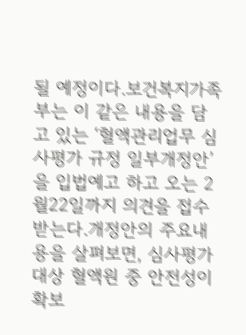될 예정이다.보건복지가족부는 이 같은 내용을 담고 있는 ‘혈액관리업무 심사평가 규정 일부개정안’을 입법예고 하고 오는 2월22일까지 의견을 접수받는다.개정안의 주요내용을 살펴보면, 심사평가 대상 혈액원 중 안전성이 확보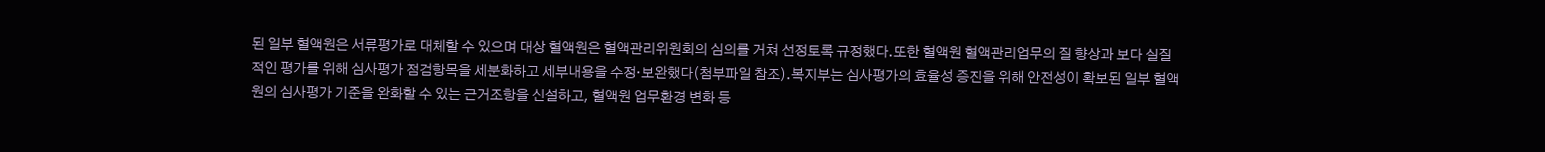된 일부 혈액원은 서류평가로 대체할 수 있으며 대상 혈액원은 혈액관리위원회의 심의를 거쳐 선정토록 규정했다.또한 혈액원 혈액관리업무의 질 향상과 보다 실질적인 평가를 위해 심사평가 점검항목을 세분화하고 세부내용을 수정·보완했다(첨부파일 참조).복지부는 심사평가의 효율성 증진을 위해 안전성이 확보된 일부 혈액원의 심사평가 기준을 완화할 수 있는 근거조항을 신설하고, 혈액원 업무환경 변화 등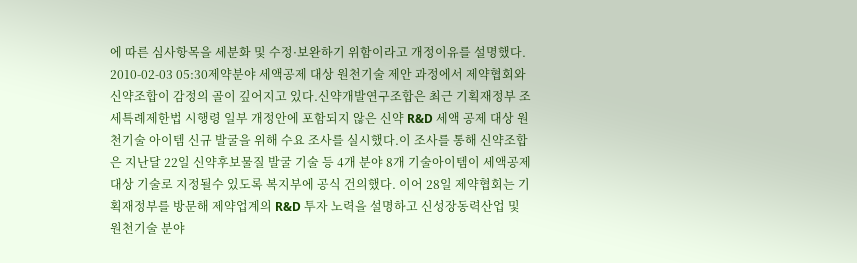에 따른 심사항목을 세분화 및 수정·보완하기 위함이라고 개정이유를 설명했다.
2010-02-03 05:30제약분야 세액공제 대상 원천기술 제안 과정에서 제약협회와 신약조합이 감정의 골이 깊어지고 있다.신약개발연구조합은 최근 기획재정부 조세특례제한법 시행령 일부 개정안에 포함되지 않은 신약 R&D 세액 공제 대상 원천기술 아이템 신규 발굴을 위해 수요 조사를 실시했다.이 조사를 통해 신약조합은 지난달 22일 신약후보물질 발굴 기술 등 4개 분야 8개 기술아이템이 세액공제 대상 기술로 지정될수 있도록 복지부에 공식 건의했다. 이어 28일 제약협회는 기획재정부를 방문해 제약업계의 R&D 투자 노력을 설명하고 신성장동력산업 및 원천기술 분야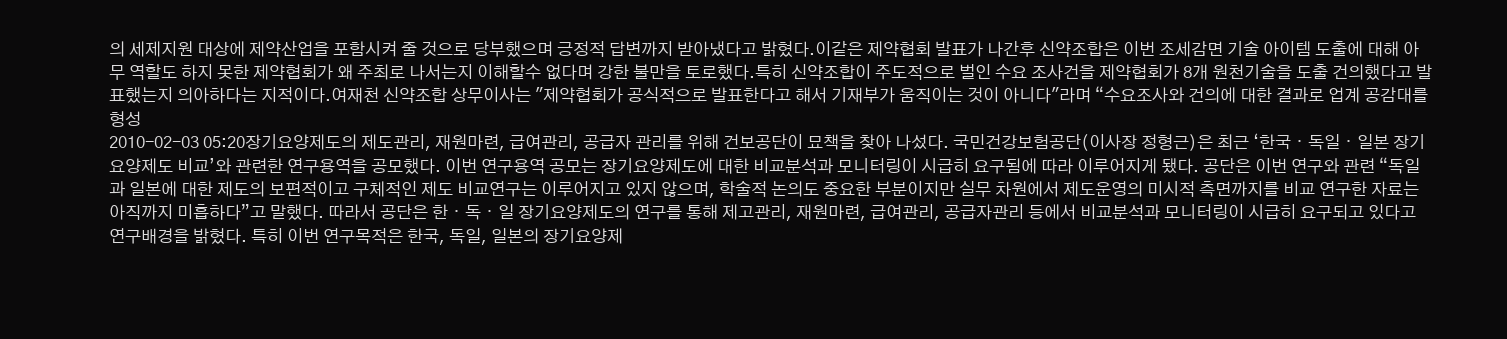의 세제지원 대상에 제약산업을 포함시켜 줄 것으로 당부했으며 긍정적 답변까지 받아냈다고 밝혔다.이같은 제약협회 발표가 나간후 신약조합은 이번 조세감면 기술 아이템 도출에 대해 아무 역할도 하지 못한 제약협회가 왜 주최로 나서는지 이해할수 없다며 강한 불만을 토로했다.특히 신약조합이 주도적으로 벌인 수요 조사건을 제약협회가 8개 원천기술을 도출 건의했다고 발표했는지 의아하다는 지적이다.여재천 신약조합 상무이사는 "제약협회가 공식적으로 발표한다고 해서 기재부가 움직이는 것이 아니다"라며 “수요조사와 건의에 대한 결과로 업계 공감대를 형성
2010-02-03 05:20장기요양제도의 제도관리, 재원마련, 급여관리, 공급자 관리를 위해 건보공단이 묘책을 찾아 나섰다. 국민건강보험공단(이사장 정형근)은 최근 ‘한국ㆍ독일ㆍ일본 장기요양제도 비교’와 관련한 연구용역을 공모했다. 이번 연구용역 공모는 장기요양제도에 대한 비교분석과 모니터링이 시급히 요구됨에 따라 이루어지게 됐다. 공단은 이번 연구와 관련 “독일과 일본에 대한 제도의 보편적이고 구체적인 제도 비교연구는 이루어지고 있지 않으며, 학술적 논의도 중요한 부분이지만 실무 차원에서 제도운영의 미시적 측면까지를 비교 연구한 자료는 아직까지 미흡하다”고 말했다. 따라서 공단은 한ㆍ독ㆍ일 장기요양제도의 연구를 통해 제고관리, 재원마련, 급여관리, 공급자관리 등에서 비교분석과 모니터링이 시급히 요구되고 있다고 연구배경을 밝혔다. 특히 이번 연구목적은 한국, 독일, 일본의 장기요양제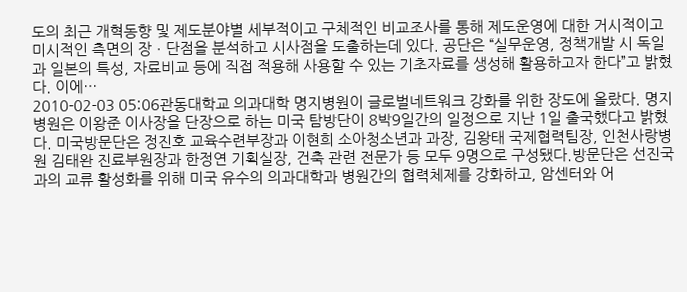도의 최근 개혁동향 및 제도분야별 세부적이고 구체적인 비교조사를 통해 제도운영에 대한 거시적이고 미시적인 측면의 장ㆍ단점을 분석하고 시사점을 도출하는데 있다. 공단은 “실무운영, 정책개발 시 독일과 일본의 특성, 자료비교 등에 직접 적용해 사용할 수 있는 기초자료를 생성해 활용하고자 한다”고 밝혔다. 이에…
2010-02-03 05:06관동대학교 의과대학 명지병원이 글로벌네트워크 강화를 위한 장도에 올랐다. 명지병원은 이왕준 이사장을 단장으로 하는 미국 탐방단이 8박9일간의 일정으로 지난 1일 출국했다고 밝혔다. 미국방문단은 정진호 교육수련부장과 이현희 소아청소년과 과장, 김왕태 국제협력팀장, 인천사랑병원 김태완 진료부원장과 한정연 기획실장, 건축 관련 전문가 등 모두 9명으로 구성됐다.방문단은 선진국과의 교류 활성화를 위해 미국 유수의 의과대학과 병원간의 협력체제를 강화하고, 암센터와 어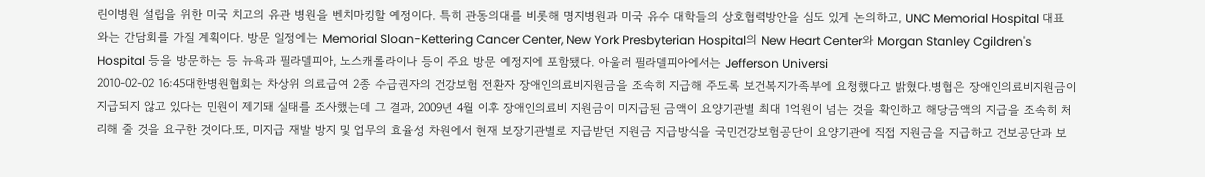린이병원 설립을 위한 미국 치고의 유관 병원을 벤치마킹할 예정이다. 특히 관동의대를 비롯해 명지병원과 미국 유수 대학들의 상호협력방안을 심도 있게 논의하고, UNC Memorial Hospital 대표와는 간담회를 가질 계획이다. 방문 일정에는 Memorial Sloan-Kettering Cancer Center, New York Presbyterian Hospital의 New Heart Center와 Morgan Stanley Cgildren's Hospital 등을 방문하는 등 뉴욕과 필라델피아, 노스캐롤라이나 등이 주요 방문 예정지에 포함됐다. 아울러 필라델피아에서는 Jefferson Universi
2010-02-02 16:45대한병원협회는 차상위 의료급여 2종 수급권자의 건강보험 전환자 장애인의료비지원금을 조속히 지급해 주도록 보건복지가족부에 요청했다고 밝혔다.병협은 장애인의료비지원금이 지급되지 않고 있다는 민원이 제기돼 실태를 조사했는데 그 결과, 2009년 4월 이후 장애인의료비 지원금이 미지급된 금액이 요양기관별 최대 1억원이 넘는 것을 확인하고 해당금액의 지급을 조속히 처리해 줄 것을 요구한 것이다.또, 미지급 재발 방지 및 업무의 효율성 차원에서 현재 보장기관별로 지급받던 지원금 지급방식을 국민건강보험공단이 요양기관에 직접 지원금을 지급하고 건보공단과 보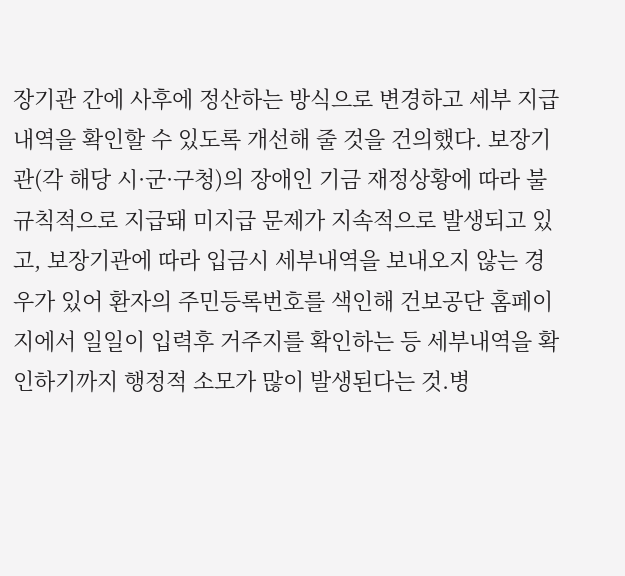장기관 간에 사후에 정산하는 방식으로 변경하고 세부 지급내역을 확인할 수 있도록 개선해 줄 것을 건의했다. 보장기관(각 해당 시·군·구청)의 장애인 기금 재정상황에 따라 불규칙적으로 지급돼 미지급 문제가 지속적으로 발생되고 있고, 보장기관에 따라 입금시 세부내역을 보내오지 않는 경우가 있어 환자의 주민등록번호를 색인해 건보공단 홈페이지에서 일일이 입력후 거주지를 확인하는 등 세부내역을 확인하기까지 행정적 소모가 많이 발생된다는 것.병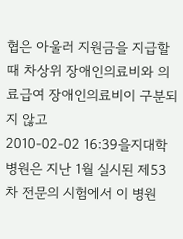협은 아울러 지원금을 지급할 때 차상위 장애인의료비와 의료급여 장애인의료비이 구분되지 않고
2010-02-02 16:39을지대학병원은 지난 1월 실시된 제53차 전문의 시험에서 이 병원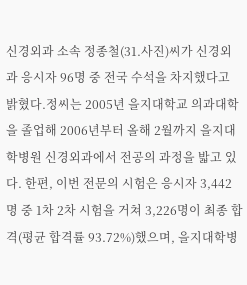신경외과 소속 정종철(31.사진)씨가 신경외과 응시자 96명 중 전국 수석을 차지했다고 밝혔다.정씨는 2005년 을지대학교 의과대학을 졸업해 2006년부터 올해 2월까지 을지대학병원 신경외과에서 전공의 과정을 밟고 있다. 한편, 이번 전문의 시험은 응시자 3,442명 중 1차 2차 시험을 거쳐 3,226명이 최종 합격(평균 합격률 93.72%)했으며, 을지대학병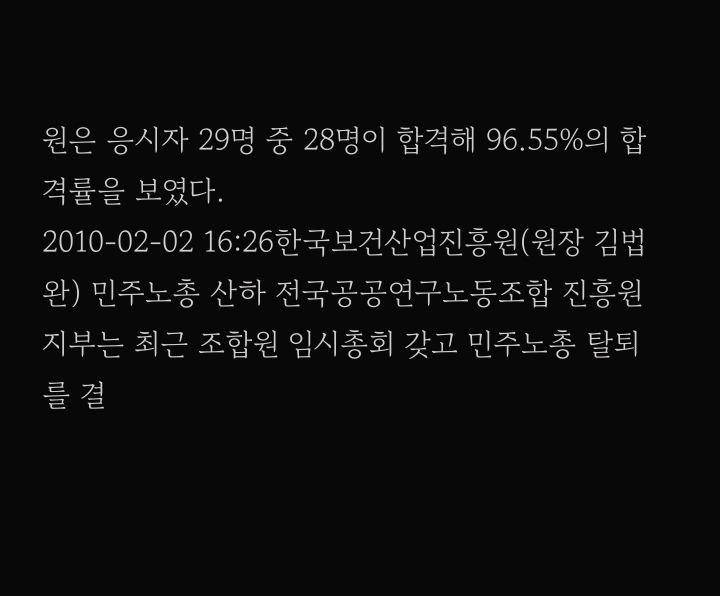원은 응시자 29명 중 28명이 합격해 96.55%의 합격률을 보였다.
2010-02-02 16:26한국보건산업진흥원(원장 김법완) 민주노총 산하 전국공공연구노동조합 진흥원지부는 최근 조합원 임시총회 갖고 민주노총 탈퇴를 결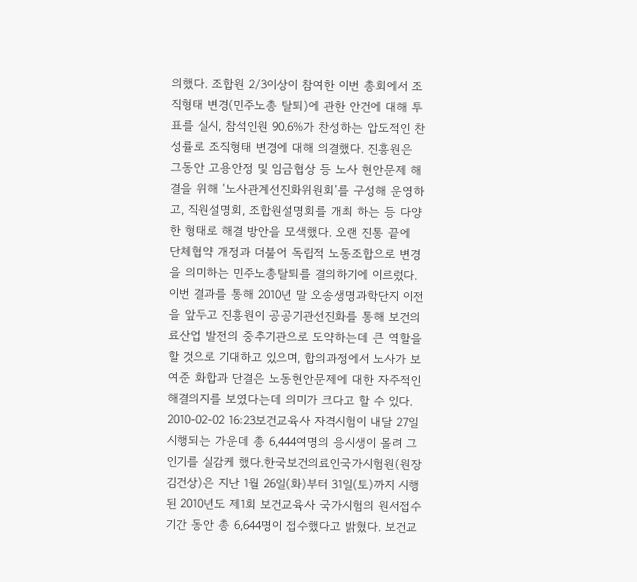의했다. 조합원 2/3이상이 참여한 이번 총회에서 조직형태 변경(민주노총 탈퇴)에 관한 안건에 대해 투표를 실시, 참석인원 90.6%가 찬성하는 압도적인 찬성률로 조직형태 변경에 대해 의결했다. 진흥원은 그동안 고용안정 및 임금협상 등 노사 현안문제 해결을 위해 ‘노사관계선진화위원회’를 구성해 운영하고, 직원설명회, 조합원설명회를 개최 하는 등 다양한 형태로 해결 방안을 모색했다. 오랜 진통 끝에 단체협약 개정과 더불어 독립적 노동조합으로 변경을 의미하는 민주노총탈퇴를 결의하기에 이르렀다.이번 결과를 통해 2010년 말 오송생명과학단지 이전을 앞두고 진흥원이 공공기관선진화를 통해 보건의료산업 발전의 중추기관으로 도약하는데 큰 역할을 할 것으로 기대하고 있으며, 합의과정에서 노사가 보여준 화합과 단결은 노동현안문제에 대한 자주적인 해결의지를 보였다는데 의미가 크다고 할 수 있다.
2010-02-02 16:23보건교육사 자격시험이 내달 27일 시행되는 가운데 총 6,444여명의 응시생이 몰려 그 인기를 실감케 했다.한국보건의료인국가시험원(원장 김건상)은 지난 1월 26일(화)부터 31일(토)까지 시행된 2010년도 제1회 보건교육사 국가시험의 원서접수기간 동안 총 6,644명이 접수했다고 밝혔다. 보건교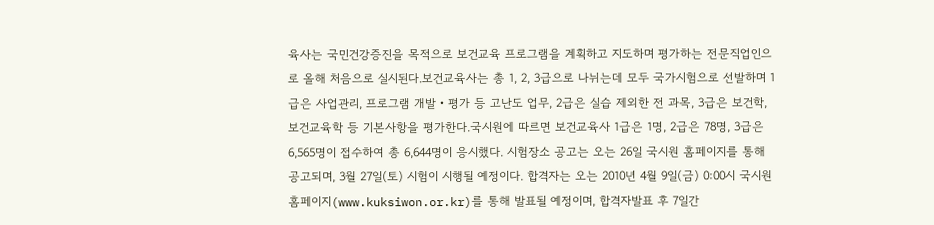육사는 국민건강증진을 목적으로 보건교육 프로그램을 계획하고 지도하며 평가하는 전문직업인으로 올해 처음으로 실시된다.보건교육사는 총 1, 2, 3급으로 나뉘는데 모두 국가시험으로 선발하며 1급은 사업관리, 프로그램 개발‧평가 등 고난도 업무, 2급은 실습 제외한 전 과목, 3급은 보건학, 보건교육학 등 기본사항을 평가한다.국시원에 따르면 보건교육사 1급은 1명, 2급은 78명, 3급은 6,565명이 접수하여 총 6,644명이 응시했다. 시험장소 공고는 오는 26일 국시원 홈페이지를 통해 공고되며, 3월 27일(토) 시험이 시행될 예정이다. 합격자는 오는 2010년 4월 9일(금) 0:00시 국시원 홈페이지(www.kuksiwon.or.kr)를 통해 발표될 예정이며, 합격자발표 후 7일간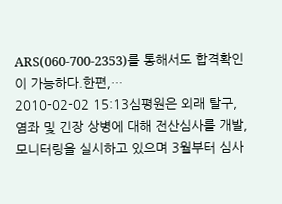ARS(060-700-2353)를 통해서도 합격확인이 가능하다.한편,…
2010-02-02 15:13심평원은 외래 탈구, 염좌 및 긴장 상병에 대해 전산심사를 개발, 모니터링을 실시하고 있으며 3월부터 심사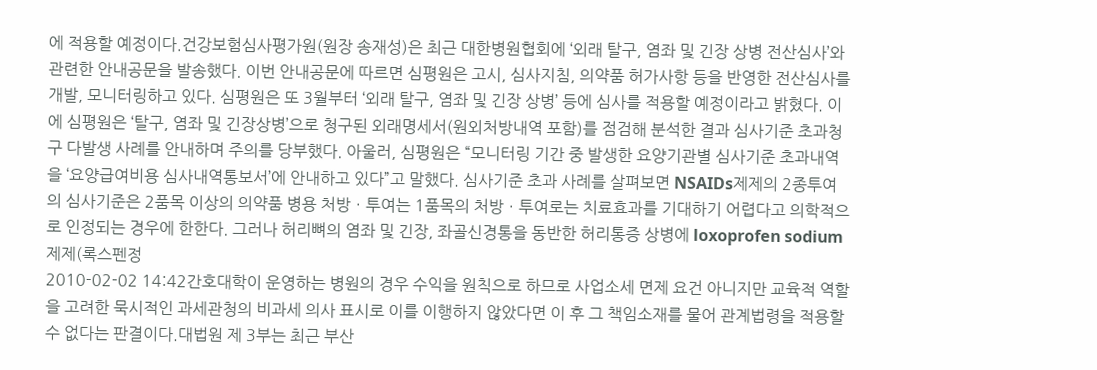에 적용할 예정이다.건강보험심사평가원(원장 송재성)은 최근 대한병원협회에 ‘외래 탈구, 염좌 및 긴장 상병 전산심사’와 관련한 안내공문을 발송했다. 이번 안내공문에 따르면 심평원은 고시, 심사지침, 의약품 허가사항 등을 반영한 전산심사를 개발, 모니터링하고 있다. 심평원은 또 3월부터 ‘외래 탈구, 염좌 및 긴장 상병’ 등에 심사를 적용할 예정이라고 밝혔다. 이에 심평원은 ‘탈구, 염좌 및 긴장상병’으로 청구된 외래명세서(원외처방내역 포함)를 점검해 분석한 결과 심사기준 초과청구 다발생 사례를 안내하며 주의를 당부했다. 아울러, 심평원은 “모니터링 기간 중 발생한 요양기관별 심사기준 초과내역을 ‘요양급여비용 심사내역통보서’에 안내하고 있다”고 말했다. 심사기준 초과 사례를 살펴보면 NSAIDs제제의 2종투여의 심사기준은 2품목 이상의 의약품 병용 처방ㆍ투여는 1품목의 처방ㆍ투여로는 치료효과를 기대하기 어렵다고 의학적으로 인정되는 경우에 한한다. 그러나 허리뼈의 염좌 및 긴장, 좌골신경통을 동반한 허리통증 상병에 loxoprofen sodium제제(록스펜정
2010-02-02 14:42간호대학이 운영하는 병원의 경우 수익을 원칙으로 하므로 사업소세 면제 요건 아니지만 교육적 역할을 고려한 묵시적인 과세관청의 비과세 의사 표시로 이를 이행하지 않았다면 이 후 그 책임소재를 물어 관계법령을 적용할 수 없다는 판결이다.대법원 제 3부는 최근 부산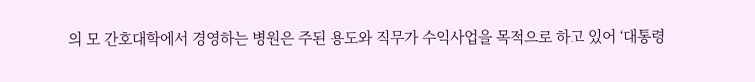의 모 간호대학에서 경영하는 병원은 주된 용도와 직무가 수익사업을 목적으로 하고 있어 ‘대통령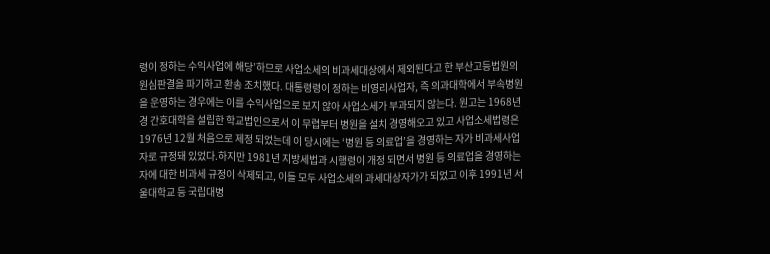령이 정하는 수익사업에 해당’하므로 사업소세의 비과세대상에서 제외된다고 한 부산고등법원의 원심판결을 파기하고 환송 조치했다. 대통령령이 정하는 비영리사업자, 즉 의과대학에서 부속병원을 운영하는 경우에는 이를 수익사업으로 보지 않아 사업소세가 부과되지 않는다. 원고는 1968년경 간호대학을 설립한 학교법인으로서 이 무렵부터 병원을 설치 경영해오고 있고 사업소세법령은 1976년 12월 처음으로 제정 되었는데 이 당시에는 ‘병원 등 의료업’을 경영하는 자가 비과세사업자로 규정돼 있었다.하지만 1981년 지방세법과 시행령이 개정 되면서 병원 등 의료업을 경영하는 자에 대한 비과세 규정이 삭제되고, 이들 모두 사업소세의 과세대상자가가 되었고 이후 1991년 서울대학교 등 국립대병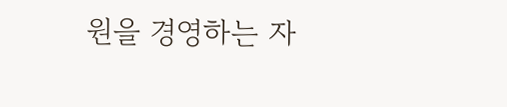원을 경영하는 자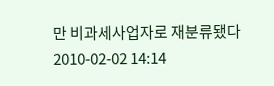만 비과세사업자로 재분류됐다
2010-02-02 14:14